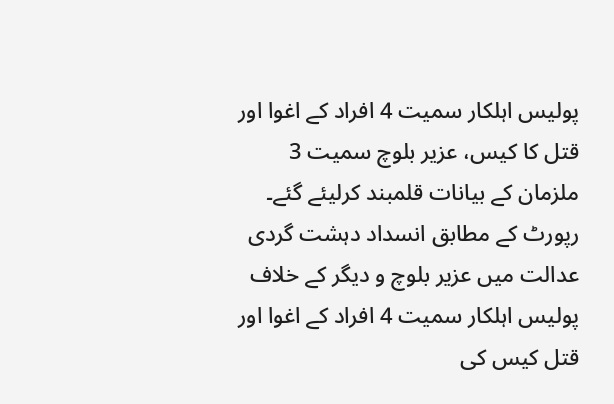پولیس اہلکار سمیت 4 افراد کے اغوا اور قتل کا کیس، عزیر بلوچ سمیت 3 ملزمان کے بیانات قلمبند کرلیئے گئے۔
رپورٹ کے مطابق انسداد دہشت گردی عدالت میں عزیر بلوچ و دیگر کے خلاف پولیس اہلکار سمیت 4 افراد کے اغوا اور قتل کیس کی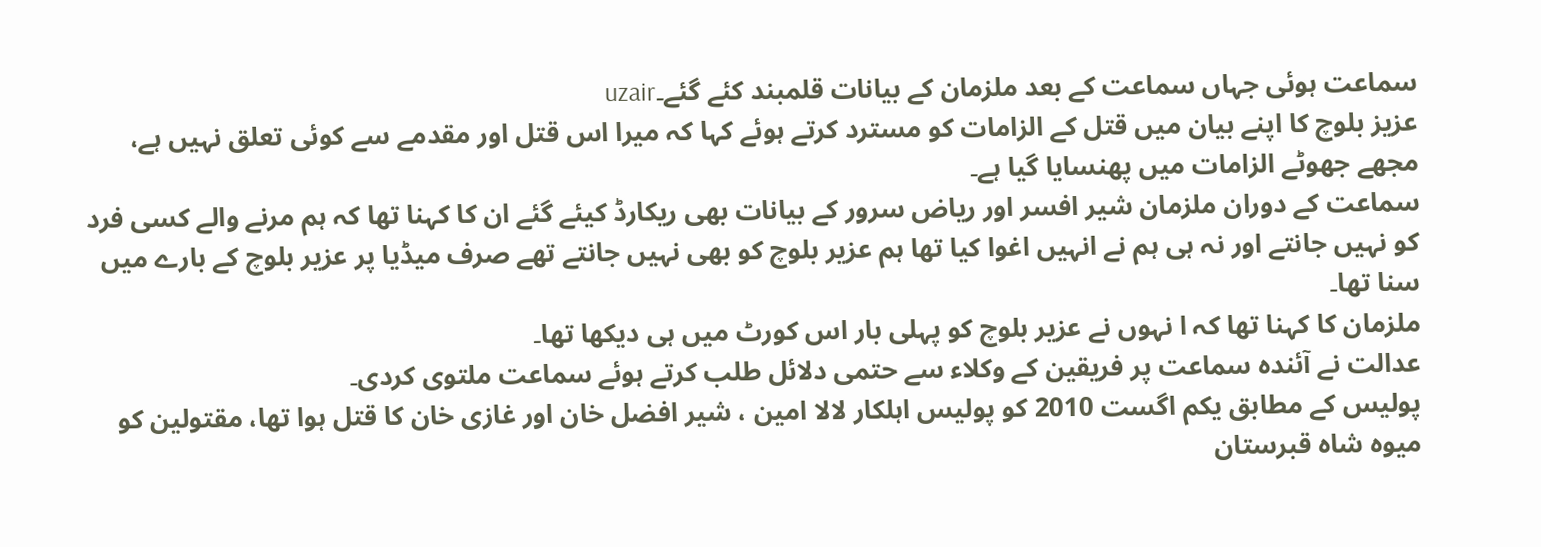سماعت ہوئی جہاں سماعت کے بعد ملزمان کے بیانات قلمبند کئے گئے۔uzair
عزیز بلوچ کا اپنے بیان میں قتل کے الزامات کو مسترد کرتے ہوئے کہا کہ میرا اس قتل اور مقدمے سے کوئی تعلق نہیں ہے، مجھے جھوٹے الزامات میں پھنسایا گیا ہے۔
سماعت کے دوران ملزمان شیر افسر اور ریاض سرور کے بیانات بھی ریکارڈ کیئے گئے ان کا کہنا تھا کہ ہم مرنے والے کسی فرد کو نہیں جانتے اور نہ ہی ہم نے انہیں اغوا کیا تھا ہم عزیر بلوچ کو بھی نہیں جانتے تھے صرف میڈیا پر عزیر بلوچ کے بارے میں سنا تھا۔
ملزمان کا کہنا تھا کہ ا نہوں نے عزیر بلوچ کو پہلی بار اس کورٹ میں ہی دیکھا تھا۔
عدالت نے آئندہ سماعت پر فریقین کے وکلاء سے حتمی دلائل طلب کرتے ہوئے سماعت ملتوی کردی۔
پولیس کے مطابق یکم اگست 2010 کو پولیس اہلکار لالا امین ، شیر افضل خان اور غازی خان کا قتل ہوا تھا، مقتولین کو میوہ شاہ قبرستان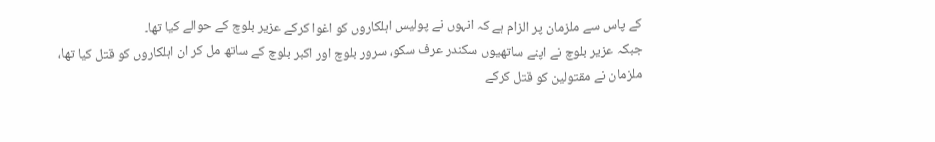کے پاس سے ملزمان پر الزام ہے کہ انہوں نے پولیس اہلکاروں کو اغوا کرکے عزیر بلوچ کے حوالے کیا تھا۔
جبکہ عزیر بلوچ نے اپنے ساتھیوں سکندر عرف سکو، سرور بلوچ اور اکبر بلوچ کے ساتھ مل کر ان اہلکاروں کو قتل کیا تھا، ملزمان نے مقتولین کو قتل کرکے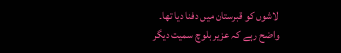لاشوں کو قبرستان میں دفنا دیا تھا۔
واضح رہے کہ عزیر بلوچ سمیت دیگر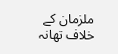ملزمان کے خلاف تھانہ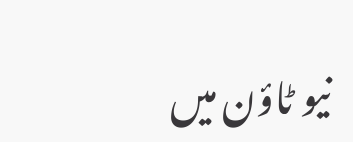نیو ٹاؤن میں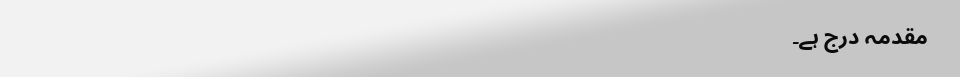مقدمہ درج ہے۔